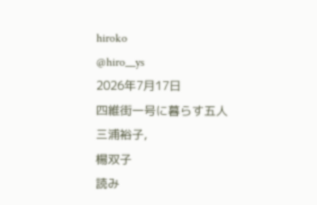hiroko
@hiro__ys
2026年7月17日
四維街一号に暮らす五人
三浦裕子,
楊双子
読み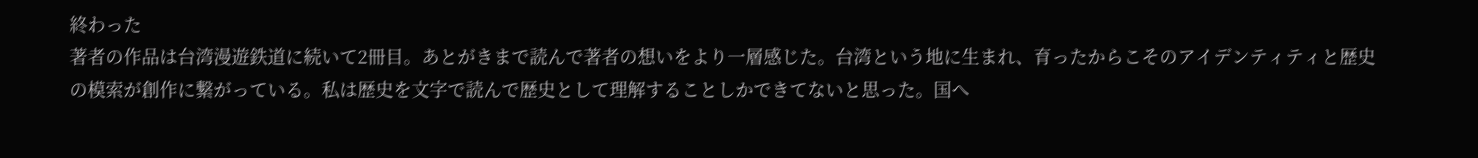終わった
著者の作品は台湾漫遊鉄道に続いて2冊目。あとがきまで読んで著者の想いをより一層感じた。台湾という地に生まれ、育ったからこそのアイデンティティと歴史の模索が創作に繋がっている。私は歴史を文字で読んで歴史として理解することしかできてないと思った。国へ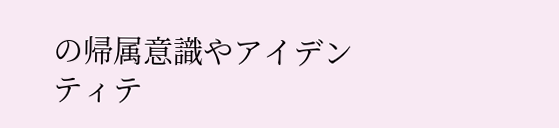の帰属意識やアイデンティテ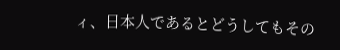ィ、日本人であるとどうしてもその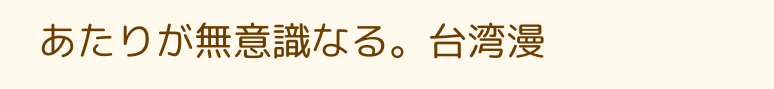あたりが無意識なる。台湾漫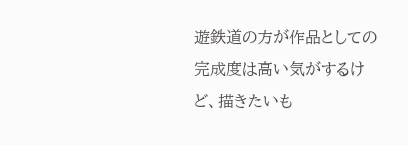遊鉄道の方が作品としての完成度は高い気がするけど、描きたいも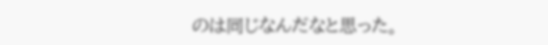のは同じなんだなと思った。